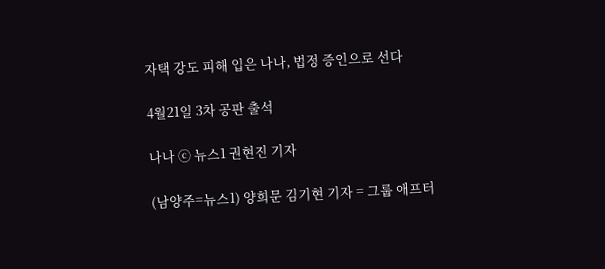자택 강도 피해 입은 나나, 법정 증인으로 선다

4월21일 3차 공판 출석

나나 ⓒ 뉴스1 권현진 기자

(남양주=뉴스1) 양희문 김기현 기자 = 그룹 애프터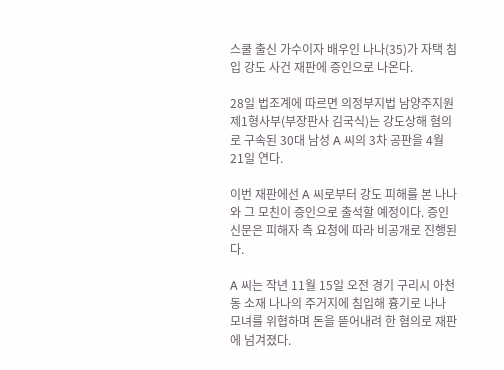스쿨 출신 가수이자 배우인 나나(35)가 자택 침입 강도 사건 재판에 증인으로 나온다.

28일 법조계에 따르면 의정부지법 남양주지원 제1형사부(부장판사 김국식)는 강도상해 혐의로 구속된 30대 남성 A 씨의 3차 공판을 4월 21일 연다.

이번 재판에선 A 씨로부터 강도 피해를 본 나나와 그 모친이 증인으로 출석할 예정이다. 증인신문은 피해자 측 요청에 따라 비공개로 진행된다.

A 씨는 작년 11월 15일 오전 경기 구리시 아천동 소재 나나의 주거지에 침입해 흉기로 나나 모녀를 위협하며 돈을 뜯어내려 한 혐의로 재판에 넘겨졌다.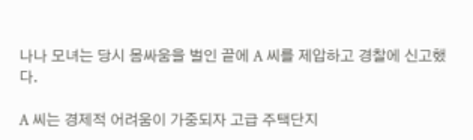나나 모녀는 당시 몸싸움을 벌인 끝에 A 씨를 제압하고 경찰에 신고했다.

A 씨는 경제적 어려움이 가중되자 고급 주택단지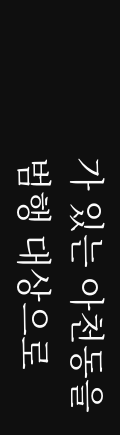가 있는 아천동을 범행 대상으로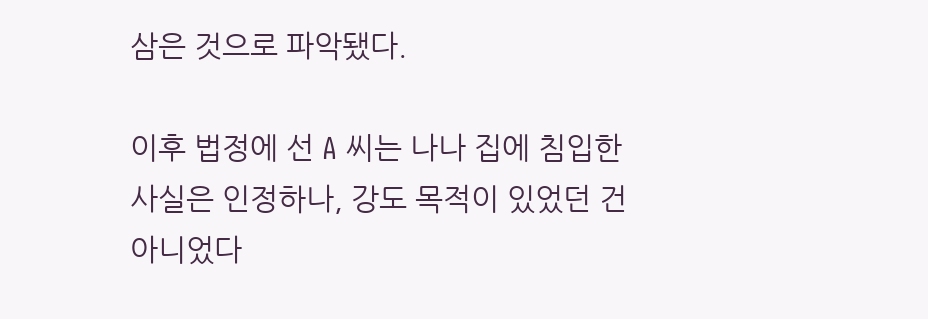삼은 것으로 파악됐다.

이후 법정에 선 A 씨는 나나 집에 침입한 사실은 인정하나, 강도 목적이 있었던 건 아니었다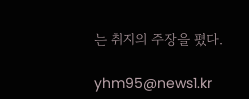는 취지의 주장을 폈다.

yhm95@news1.kr